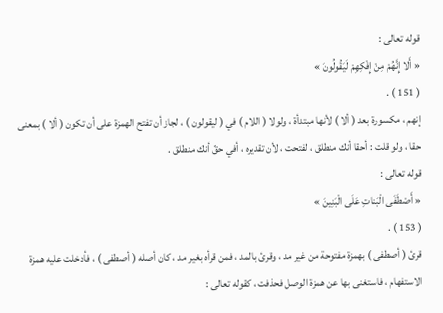قوله تعالى :
« أَلا إِنَّهُمْ مِنْ إِفْكِهِمْ لَيَقُولُونَ »
( 151 ) .
إنهم ، مكسورة بعد ( ألا ) لأنها مبتدأة ، ولولا ( اللام ) في ( ليقولون ) ، لجاز أن تفتح الهمزة على أن تكون ( ألا ) بمعنى حقا ، ولو قلت : أحقا أنك منطلق ، لفتحت ، لأن تقديره ، أفي حقّ أنك منطلق .
قوله تعالى :
« أَصْطَفَى الْبَناتِ عَلَى الْبَنِينَ »
( 153 ) .
قرئ ( أصطفى ) بهمزة مفتوحة من غير مد ، وقرئ بالمد ، فمن قرأه بغير مد ، كان أصله ( أصطفى ) ، فأدخلت عليه همزة الاستفهام ، فاستغنى بها عن همزة الوصل فحذفت ، كقوله تعالى :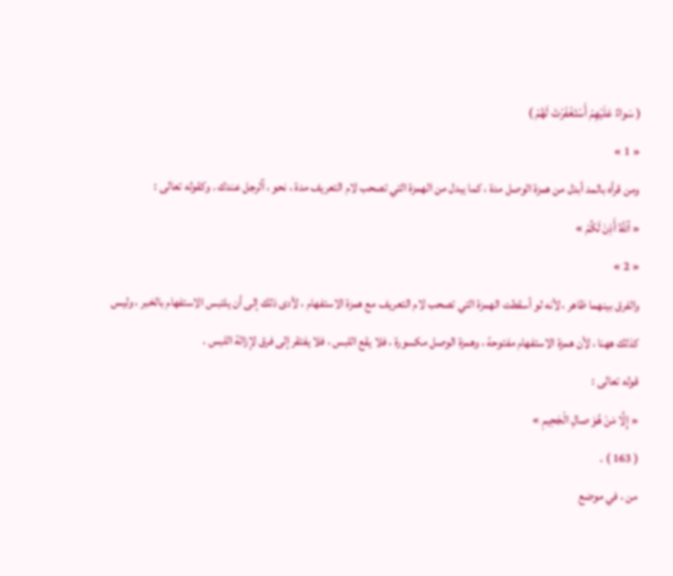( سَواءٌ عَلَيْهِمْ أَسْتَغْفَرْتَ لَهُمْ )
« 1 »
ومن قرأه بالمد أبدل من همزة الوصل مدة ، كما يبدل من الهمزة التي تصحب لام التعريف مدة ، نحو ، آلرجل عندك . وكقوله تعالى :
« آللَّهُ أَذِنَ لَكُمْ »
« 2 »
والفرق بينهما ظاهر ، لأنه لو أسقطت الهمزة التي تصحب لام التعريف مع همزة الاستفهام ، لأدى ذلك إلى أن يلتبس الاستفهام بالخبر ، وليس كذلك ههنا ، لأن همزة الاستفهام مفتوحة ، وهمزة الوصل مكسورة ، فلا يقع اللبس ، فلا يفتقر إلى فرق لإزالة اللبس .
قوله تعالى :
« إِلَّا مَنْ هُوَ صالِ الْجَحِيمِ »
( 163 ) .
من ، في موضع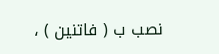نصب ب ( فاتنين ) ،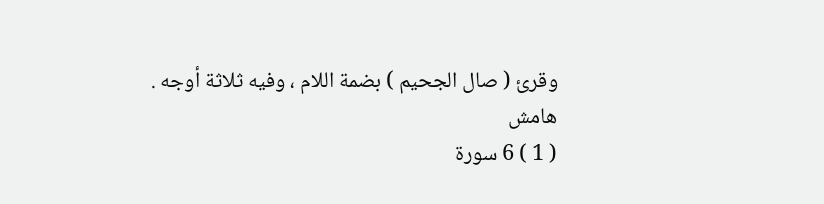وقرئ ( صال الجحيم ) بضمة اللام ، وفيه ثلاثة أوجه .
هامش
( 1 ) 6 سورة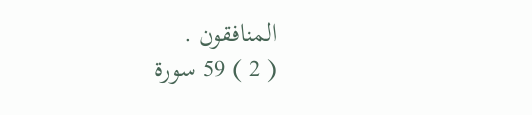المنافقون .
( 2 ) 59 سورة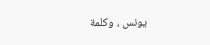يونس ، وكلمة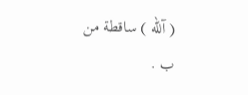( آللّه ) ساقطة من ب .